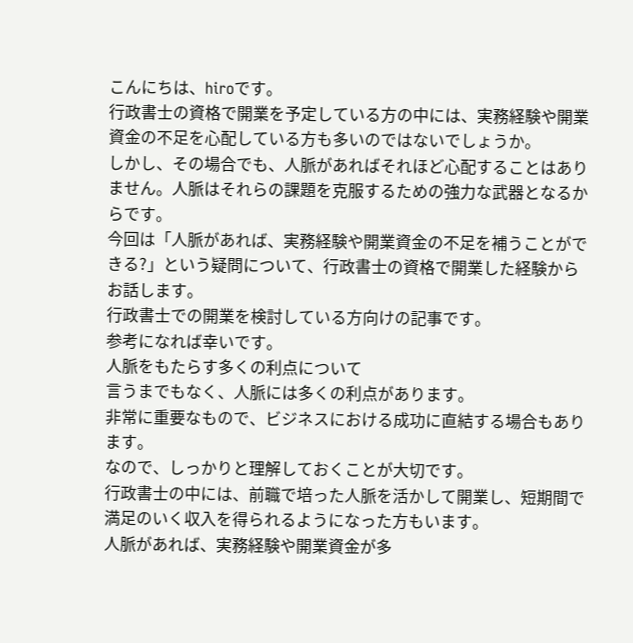こんにちは、hiroです。
行政書士の資格で開業を予定している方の中には、実務経験や開業資金の不足を心配している方も多いのではないでしょうか。
しかし、その場合でも、人脈があればそれほど心配することはありません。人脈はそれらの課題を克服するための強力な武器となるからです。
今回は「人脈があれば、実務経験や開業資金の不足を補うことができる?」という疑問について、行政書士の資格で開業した経験からお話します。
行政書士での開業を検討している方向けの記事です。
参考になれば幸いです。
人脈をもたらす多くの利点について
言うまでもなく、人脈には多くの利点があります。
非常に重要なもので、ビジネスにおける成功に直結する場合もあります。
なので、しっかりと理解しておくことが大切です。
行政書士の中には、前職で培った人脈を活かして開業し、短期間で満足のいく収入を得られるようになった方もいます。
人脈があれば、実務経験や開業資金が多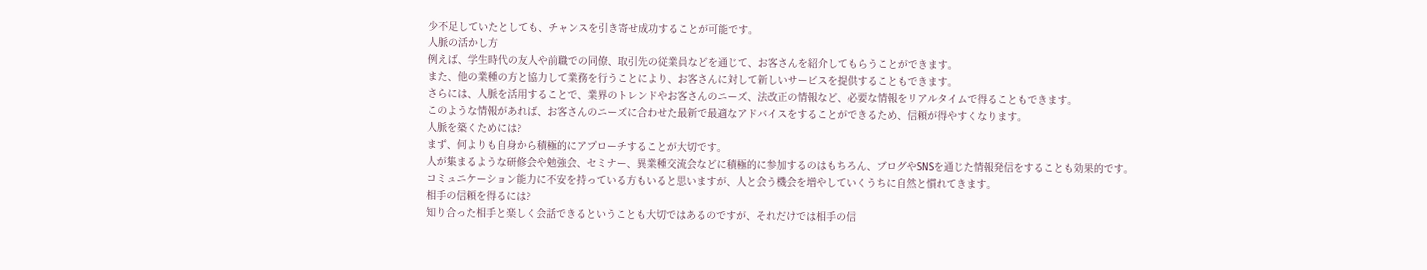少不足していたとしても、チャンスを引き寄せ成功することが可能です。
人脈の活かし方
例えば、学生時代の友人や前職での同僚、取引先の従業員などを通じて、お客さんを紹介してもらうことができます。
また、他の業種の方と協力して業務を行うことにより、お客さんに対して新しいサービスを提供することもできます。
さらには、人脈を活用することで、業界のトレンドやお客さんのニーズ、法改正の情報など、必要な情報をリアルタイムで得ることもできます。
このような情報があれば、お客さんのニーズに合わせた最新で最適なアドバイスをすることができるため、信頼が得やすくなります。
人脈を築くためには?
まず、何よりも自身から積極的にアプローチすることが大切です。
人が集まるような研修会や勉強会、セミナー、異業種交流会などに積極的に参加するのはもちろん、ブログやSNSを通じた情報発信をすることも効果的です。
コミュニケーション能力に不安を持っている方もいると思いますが、人と会う機会を増やしていくうちに自然と慣れてきます。
相手の信頼を得るには?
知り合った相手と楽しく会話できるということも大切ではあるのですが、それだけでは相手の信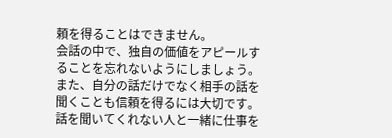頼を得ることはできません。
会話の中で、独自の価値をアピールすることを忘れないようにしましょう。
また、自分の話だけでなく相手の話を聞くことも信頼を得るには大切です。話を聞いてくれない人と一緒に仕事を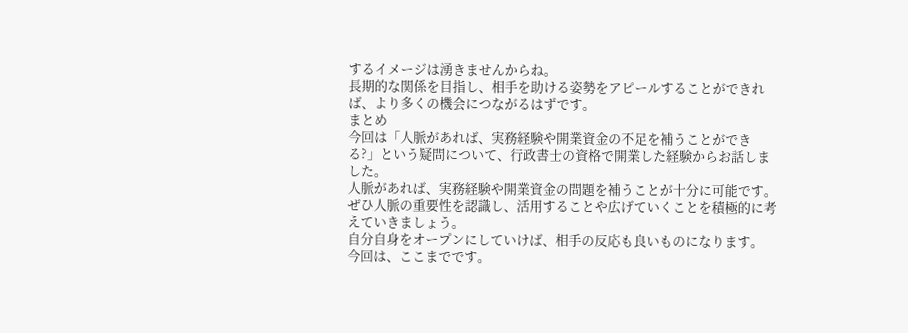するイメージは湧きませんからね。
長期的な関係を目指し、相手を助ける姿勢をアピールすることができれば、より多くの機会につながるはずです。
まとめ
今回は「人脈があれば、実務経験や開業資金の不足を補うことができる?」という疑問について、行政書士の資格で開業した経験からお話しました。
人脈があれば、実務経験や開業資金の問題を補うことが十分に可能です。
ぜひ人脈の重要性を認識し、活用することや広げていくことを積極的に考えていきましょう。
自分自身をオープンにしていけば、相手の反応も良いものになります。
今回は、ここまでです。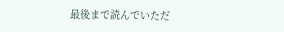最後まで読んでいただ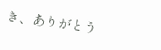き、ありがとう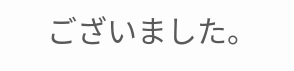ございました。